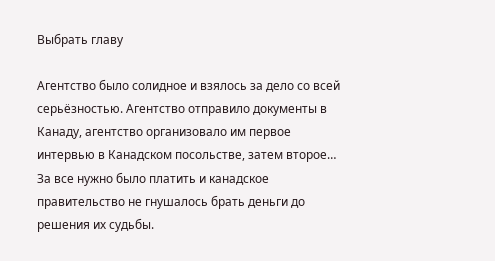Выбрать главу

Агентство было солидное и взялось за дело со всей серьёзностью. Агентство отправило документы в Канаду, агентство организовало им первое интервью в Канадском посольстве, затем второе… За все нужно было платить и канадское правительство не гнушалось брать деньги до решения их судьбы.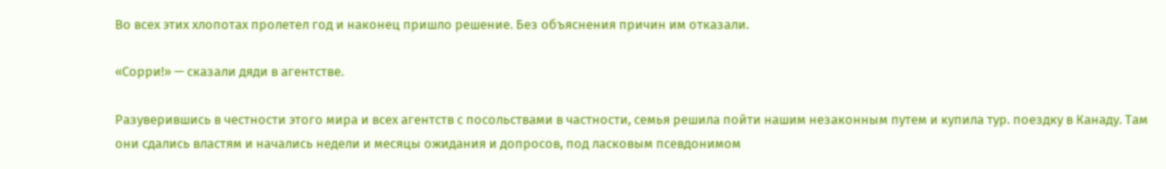Во всех этих хлопотах пролетел год и наконец пришло решение. Без объяснения причин им отказали.

«Сорри!» — сказали дяди в агентстве.

Разуверившись в честности этого мира и всех агентств с посольствами в частности, семья решила пойти нашим незаконным путем и купила тур. поездку в Канаду. Там они сдались властям и начались недели и месяцы ожидания и допросов, под ласковым псевдонимом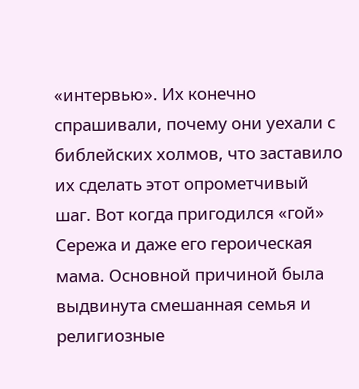«интервью». Их конечно спрашивали, почему они уехали с библейских холмов, что заставило их сделать этот опрометчивый шаг. Вот когда пригодился «гой» Сережа и даже его героическая мама. Основной причиной была выдвинута смешанная семья и религиозные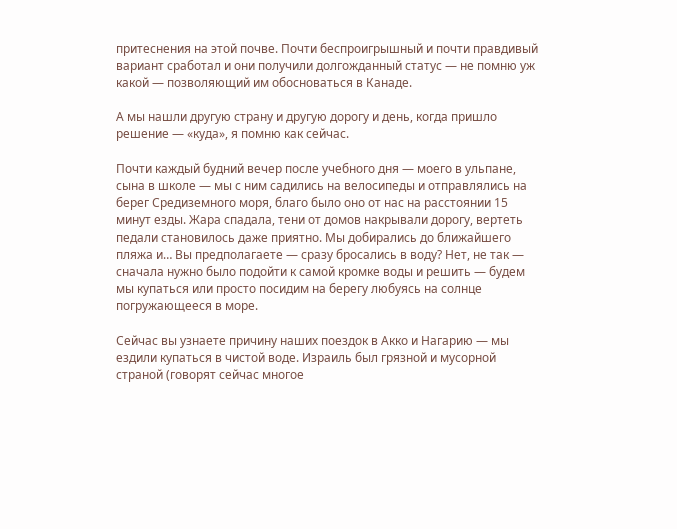притеснения на этой почве. Почти беспроигрышный и почти правдивый вариант сработал и они получили долгожданный статус — не помню уж какой — позволяющий им обосноваться в Канаде.

А мы нашли другую страну и другую дорогу и день, когда пришло решение — «куда», я помню как сейчас.

Почти каждый будний вечер после учебного дня — моего в ульпане, сына в школе — мы с ним садились на велосипеды и отправлялись на берег Средиземного моря, благо было оно от нас на расстоянии 15 минут езды. Жара спадала, тени от домов накрывали дорогу, вертеть педали становилось даже приятно. Мы добирались до ближайшего пляжа и… Вы предполагаете — сразу бросались в воду? Нет, не так — сначала нужно было подойти к самой кромке воды и решить — будем мы купаться или просто посидим на берегу любуясь на солнце погружающееся в море.

Сейчас вы узнаете причину наших поездок в Акко и Нагарию — мы ездили купаться в чистой воде. Израиль был грязной и мусорной страной (говорят сейчас многое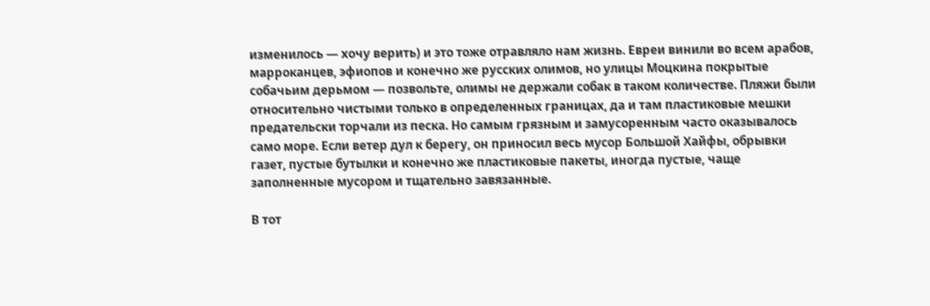изменилось — хочу верить) и это тоже отравляло нам жизнь. Евреи винили во всем арабов, марроканцев, эфиопов и конечно же русских олимов, но улицы Моцкина покрытые собачьим дерьмом — позвольте, олимы не держали собак в таком количестве. Пляжи были относительно чистыми только в определенных границах, да и там пластиковые мешки предательски торчали из песка. Но самым грязным и замусоренным часто оказывалось само море. Если ветер дул к берегу, он приносил весь мусор Большой Хайфы, обрывки газет, пустые бутылки и конечно же пластиковые пакеты, иногда пустые, чаще заполненные мусором и тщательно завязанные.

В тот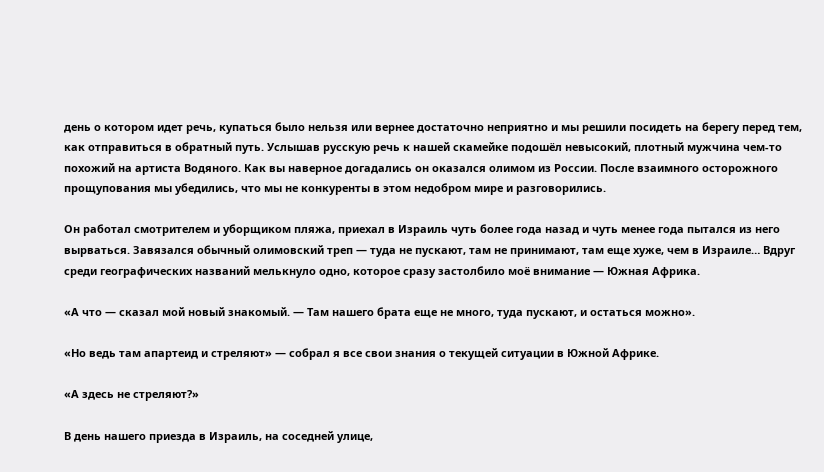день о котором идет речь, купаться было нельзя или вернее достаточно неприятно и мы решили посидеть на берегу перед тем, как отправиться в обратный путь. Услышав русскую речь к нашей скамейке подошёл невысокий, плотный мужчина чем-то похожий на артиста Водяного. Как вы наверное догадались он оказался олимом из России. После взаимного осторожного прощупования мы убедились, что мы не конкуренты в этом недобром мире и разговорились.

Он работал смотрителем и уборщиком пляжа, приехал в Израиль чуть более года назад и чуть менее года пытался из него вырваться. Завязался обычный олимовский треп — туда не пускают, там не принимают, там еще хуже, чем в Израиле… Вдруг среди географических названий мелькнуло одно, которое сразу застолбило моё внимание — Южная Африка.

«А что — сказал мой новый знакомый. — Там нашего брата еще не много, туда пускают, и остаться можно».

«Но ведь там апартеид и стреляют» — собрал я все свои знания о текущей ситуации в Южной Африке.

«А здесь не стреляют?»

В день нашего приезда в Израиль, на соседней улице,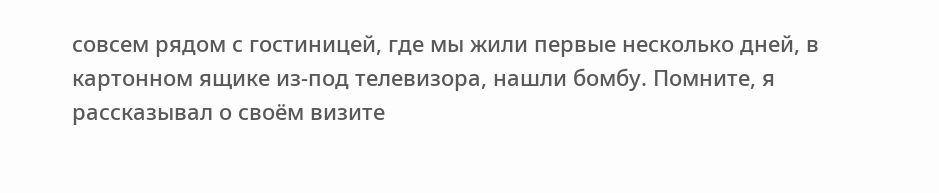совсем рядом с гостиницей, где мы жили первые несколько дней, в картонном ящике из-под телевизора, нашли бомбу. Помните, я рассказывал о своём визите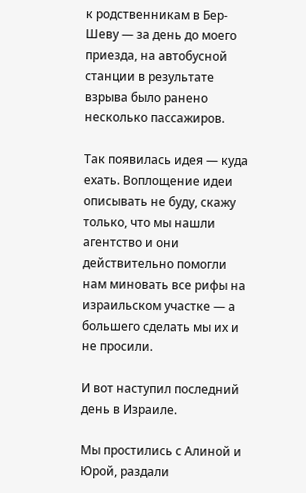к родственникам в Бер-Шеву — за день до моего приезда, на автобусной станции в результате взрыва было ранено несколько пассажиров.

Так появилась идея — куда ехать. Воплощение идеи описывать не буду, скажу только, что мы нашли агентство и они действительно помогли нам миновать все рифы на израильском участке — а большего сделать мы их и не просили.

И вот наступил последний день в Израиле.

Мы простились с Алиной и Юрой, раздали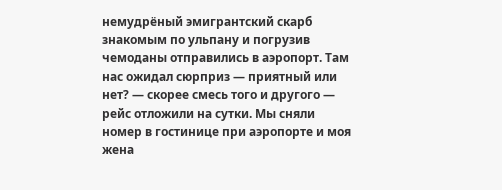немудрёный эмигрантский скарб знакомым по ульпану и погрузив чемоданы отправились в аэропорт. Там нас ожидал сюрприз — приятный или нет? — скорее смесь того и другого — рейс отложили на сутки. Мы сняли номер в гостинице при аэропорте и моя жена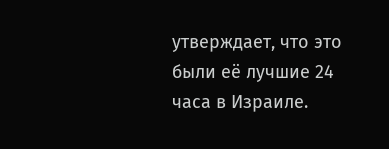утверждает, что это были её лучшие 24 часа в Израиле.